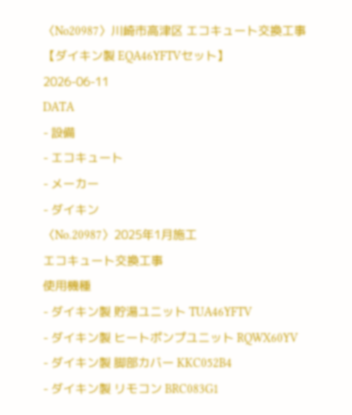〈No20987〉川崎市高津区 エコキュート交換工事【ダイキン製 EQA46YFTVセット】
2026-06-11
DATA
- 設備
- エコキュート
- メーカー
- ダイキン
〈No.20987〉2025年1月施工
エコキュート交換工事
使用機種
- ダイキン製 貯湯ユニット TUA46YFTV
- ダイキン製 ヒートポンプユニット RQWX60YV
- ダイキン製 脚部カバー KKC052B4
- ダイキン製 リモコン BRC083G1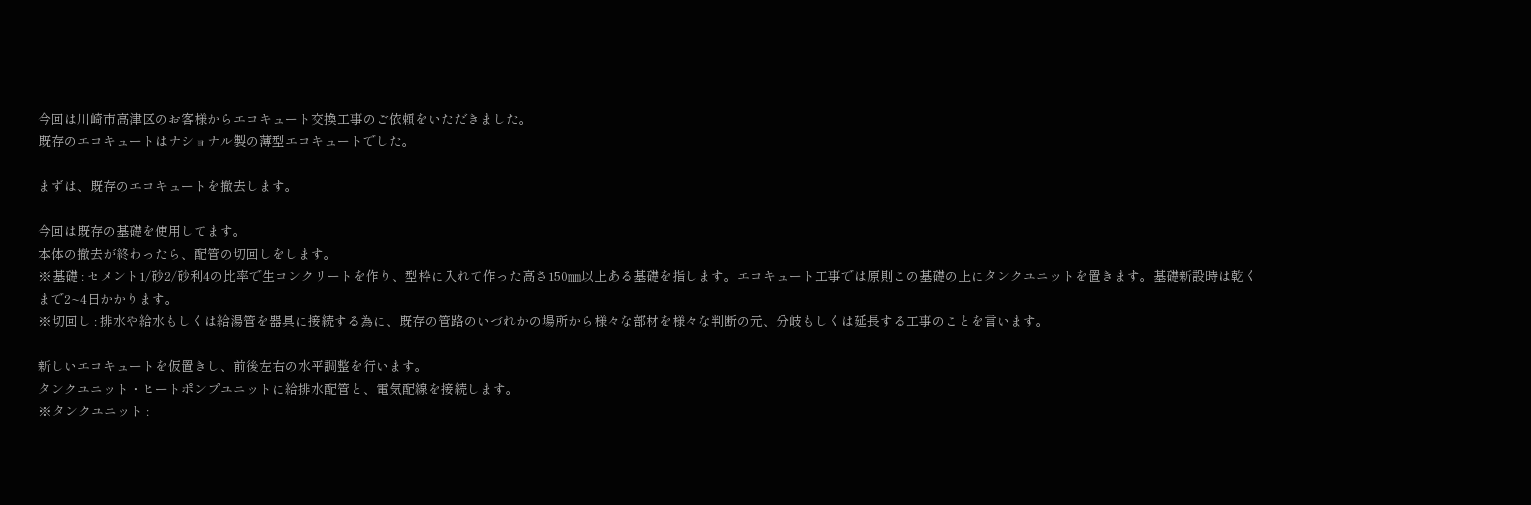今回は川崎市高津区のお客様からエコキュート交換工事のご依頼をいただきました。
既存のエコキュートはナショナル製の薄型エコキュートでした。

まずは、既存のエコキュートを撤去します。

今回は既存の基礎を使用してます。
本体の撤去が終わったら、配管の切回しをします。
※基礎 : セメント1/砂2/砂利4の比率で生コンクリートを作り、型枠に入れて作った高さ150㎜以上ある基礎を指します。エコキュート工事では原則この基礎の上にタンクユニットを置きます。基礎新設時は乾くまで2~4日かかります。
※切回し : 排水や給水もしくは給湯管を器具に接続する為に、既存の管路のいづれかの場所から様々な部材を様々な判断の元、分岐もしくは延長する工事のことを言います。

新しいエコキュートを仮置きし、前後左右の水平調整を行います。
タンクユニット・ヒートポンプユニットに給排水配管と、電気配線を接続します。
※タンクユニット :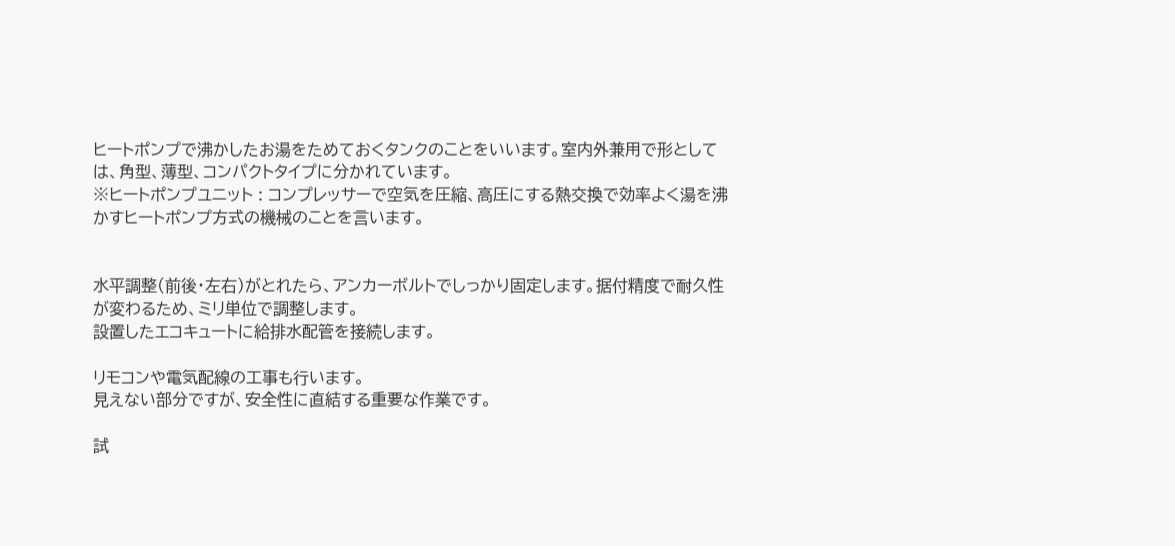ヒートポンプで沸かしたお湯をためておくタンクのことをいいます。室内外兼用で形としては、角型、薄型、コンパクトタイプに分かれています。
※ヒートポンプユニット : コンプレッサーで空気を圧縮、高圧にする熱交換で効率よく湯を沸かすヒートポンプ方式の機械のことを言います。


水平調整(前後・左右)がとれたら、アンカーボルトでしっかり固定します。据付精度で耐久性が変わるため、ミリ単位で調整します。
設置したエコキュートに給排水配管を接続します。

リモコンや電気配線の工事も行います。
見えない部分ですが、安全性に直結する重要な作業です。

試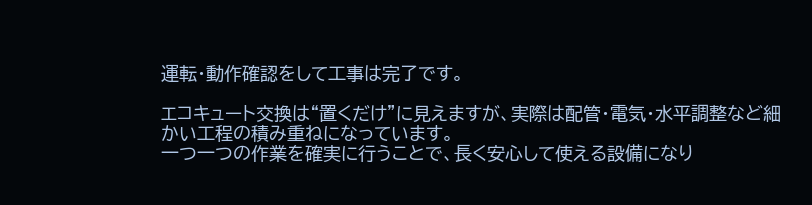運転・動作確認をして工事は完了です。

エコキュート交換は“置くだけ”に見えますが、実際は配管・電気・水平調整など細かい工程の積み重ねになっています。
一つ一つの作業を確実に行うことで、長く安心して使える設備になり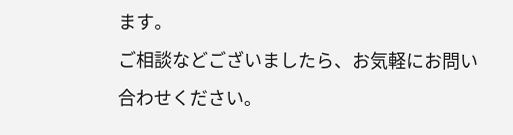ます。
ご相談などございましたら、お気軽にお問い合わせください。